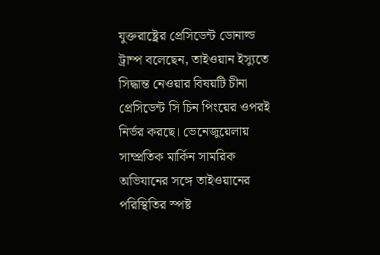যুক্তরাষ্ট্রের প্রেসিডেন্ট ডোনাল্ড ট্রাম্প বলেছেন, তাইওয়ান ইস্যুতে সিদ্ধান্ত নেওয়ার বিষয়টি চীনা প্রেসিডেন্ট সি চিন পিংয়ের ওপরই নির্ভর করছে। ভেনেজুয়েলায় সাম্প্রতিক মার্কিন সামরিক অভিযানের সঙ্গে তাইওয়ানের পরিস্থিতির স্পষ্ট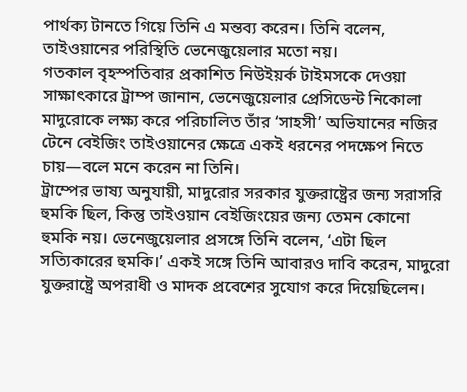পার্থক্য টানতে গিয়ে তিনি এ মন্তব্য করেন। তিনি বলেন, তাইওয়ানের পরিস্থিতি ভেনেজুয়েলার মতো নয়।
গতকাল বৃহস্পতিবার প্রকাশিত নিউইয়র্ক টাইমসকে দেওয়া সাক্ষাৎকারে ট্রাম্প জানান, ভেনেজুয়েলার প্রেসিডেন্ট নিকোলা মাদুরোকে লক্ষ্য করে পরিচালিত তাঁর ‘সাহসী’ অভিযানের নজির টেনে বেইজিং তাইওয়ানের ক্ষেত্রে একই ধরনের পদক্ষেপ নিতে চায়—বলে মনে করেন না তিনি।
ট্রাম্পের ভাষ্য অনুযায়ী, মাদুরোর সরকার যুক্তরাষ্ট্রের জন্য সরাসরি হুমকি ছিল, কিন্তু তাইওয়ান বেইজিংয়ের জন্য তেমন কোনো হুমকি নয়। ভেনেজুয়েলার প্রসঙ্গে তিনি বলেন, ‘এটা ছিল সত্যিকারের হুমকি।’ একই সঙ্গে তিনি আবারও দাবি করেন, মাদুরো যুক্তরাষ্ট্রে অপরাধী ও মাদক প্রবেশের সুযোগ করে দিয়েছিলেন।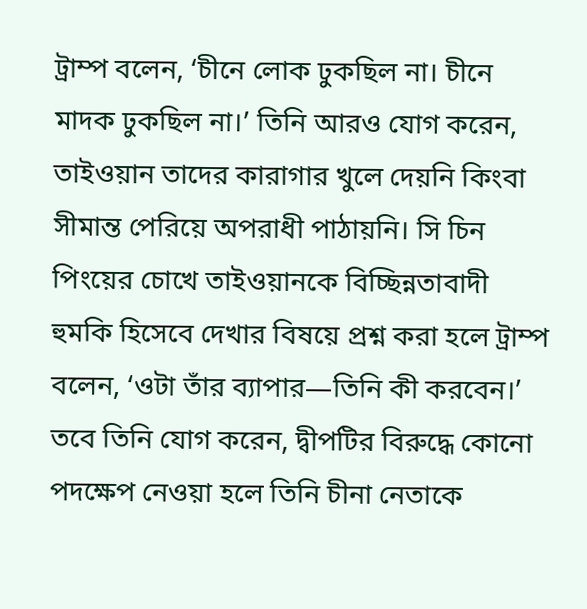ট্রাম্প বলেন, ‘চীনে লোক ঢুকছিল না। চীনে মাদক ঢুকছিল না।’ তিনি আরও যোগ করেন, তাইওয়ান তাদের কারাগার খুলে দেয়নি কিংবা সীমান্ত পেরিয়ে অপরাধী পাঠায়নি। সি চিন পিংয়ের চোখে তাইওয়ানকে বিচ্ছিন্নতাবাদী হুমকি হিসেবে দেখার বিষয়ে প্রশ্ন করা হলে ট্রাম্প বলেন, ‘ওটা তাঁর ব্যাপার—তিনি কী করবেন।’ তবে তিনি যোগ করেন, দ্বীপটির বিরুদ্ধে কোনো পদক্ষেপ নেওয়া হলে তিনি চীনা নেতাকে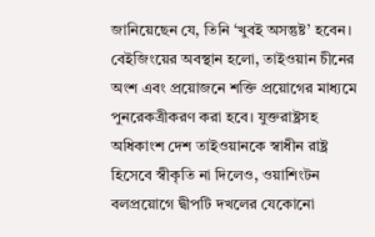জানিয়েছেন যে, তিনি ‘খুবই অসন্তুষ্ট’ হবেন।
বেইজিংয়ের অবস্থান হলো, তাইওয়ান চীনের অংশ এবং প্রয়োজনে শক্তি প্রয়োগের মাধ্যমে পুনরেকত্রীকরণ করা হবে। যুক্তরাষ্ট্রসহ অধিকাংশ দেশ তাইওয়ানকে স্বাধীন রাষ্ট্র হিসেবে স্বীকৃতি না দিলেও, ওয়াশিংটন বলপ্রয়োগে দ্বীপটি দখলের যেকোনো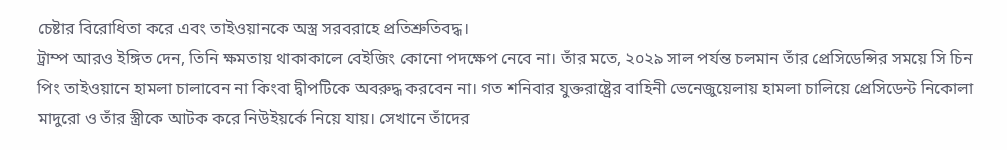চেষ্টার বিরোধিতা করে এবং তাইওয়ানকে অস্ত্র সরবরাহে প্রতিশ্রুতিবদ্ধ।
ট্রাম্প আরও ইঙ্গিত দেন, তিনি ক্ষমতায় থাকাকালে বেইজিং কোনো পদক্ষেপ নেবে না। তাঁর মতে, ২০২৯ সাল পর্যন্ত চলমান তাঁর প্রেসিডেন্সির সময়ে সি চিন পিং তাইওয়ানে হামলা চালাবেন না কিংবা দ্বীপটিকে অবরুদ্ধ করবেন না। গত শনিবার যুক্তরাষ্ট্রের বাহিনী ভেনেজুয়েলায় হামলা চালিয়ে প্রেসিডেন্ট নিকোলা মাদুরো ও তাঁর স্ত্রীকে আটক করে নিউইয়র্কে নিয়ে যায়। সেখানে তাঁদের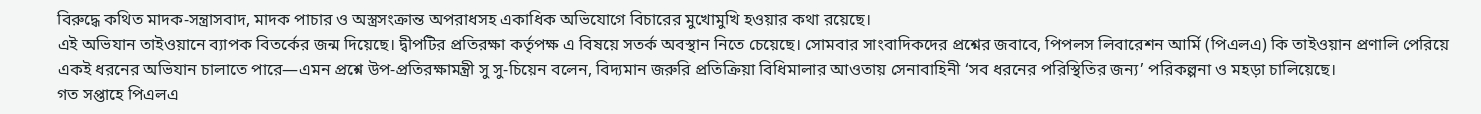বিরুদ্ধে কথিত মাদক-সন্ত্রাসবাদ, মাদক পাচার ও অস্ত্রসংক্রান্ত অপরাধসহ একাধিক অভিযোগে বিচারের মুখোমুখি হওয়ার কথা রয়েছে।
এই অভিযান তাইওয়ানে ব্যাপক বিতর্কের জন্ম দিয়েছে। দ্বীপটির প্রতিরক্ষা কর্তৃপক্ষ এ বিষয়ে সতর্ক অবস্থান নিতে চেয়েছে। সোমবার সাংবাদিকদের প্রশ্নের জবাবে, পিপলস লিবারেশন আর্মি (পিএলএ) কি তাইওয়ান প্রণালি পেরিয়ে একই ধরনের অভিযান চালাতে পারে—এমন প্রশ্নে উপ-প্রতিরক্ষামন্ত্রী সু সু-চিয়েন বলেন, বিদ্যমান জরুরি প্রতিক্রিয়া বিধিমালার আওতায় সেনাবাহিনী ‘সব ধরনের পরিস্থিতির জন্য’ পরিকল্পনা ও মহড়া চালিয়েছে।
গত সপ্তাহে পিএলএ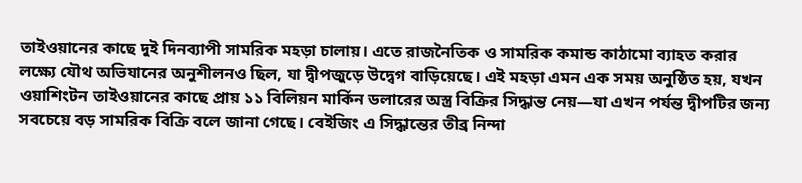তাইওয়ানের কাছে দুই দিনব্যাপী সামরিক মহড়া চালায়। এতে রাজনৈতিক ও সামরিক কমান্ড কাঠামো ব্যাহত করার লক্ষ্যে যৌথ অভিযানের অনুশীলনও ছিল, যা দ্বীপজুড়ে উদ্বেগ বাড়িয়েছে। এই মহড়া এমন এক সময় অনুষ্ঠিত হয়, যখন ওয়াশিংটন তাইওয়ানের কাছে প্রায় ১১ বিলিয়ন মার্কিন ডলারের অস্ত্র বিক্রির সিদ্ধান্ত নেয়—যা এখন পর্যন্ত দ্বীপটির জন্য সবচেয়ে বড় সামরিক বিক্রি বলে জানা গেছে। বেইজিং এ সিদ্ধান্তের তীব্র নিন্দা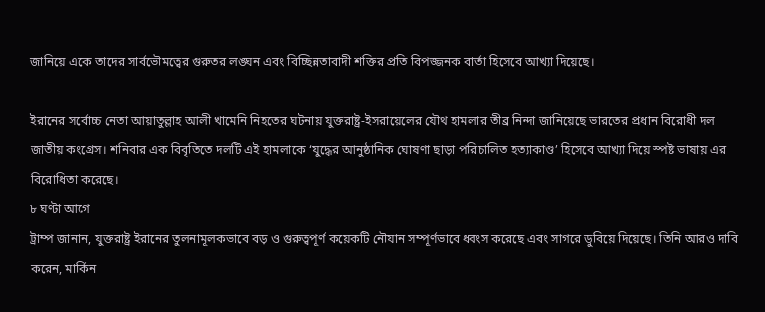জানিয়ে একে তাদের সার্বভৌমত্বের গুরুতর লঙ্ঘন এবং বিচ্ছিন্নতাবাদী শক্তির প্রতি বিপজ্জনক বার্তা হিসেবে আখ্যা দিয়েছে।

ইরানের সর্বোচ্চ নেতা আয়াতুল্লাহ আলী খামেনি নিহতের ঘটনায় যুক্তরাষ্ট্র-ইসরায়েলের যৌথ হামলার তীব্র নিন্দা জানিয়েছে ভারতের প্রধান বিরোধী দল জাতীয় কংগ্রেস। শনিবার এক বিবৃতিতে দলটি এই হামলাকে ‘যুদ্ধের আনুষ্ঠানিক ঘোষণা ছাড়া পরিচালিত হত্যাকাণ্ড’ হিসেবে আখ্যা দিয়ে স্পষ্ট ভাষায় এর বিরোধিতা করেছে।
৮ ঘণ্টা আগে
ট্রাম্প জানান, যুক্তরাষ্ট্র ইরানের তুলনামূলকভাবে বড় ও গুরুত্বপূর্ণ কয়েকটি নৌযান সম্পূর্ণভাবে ধ্বংস করেছে এবং সাগরে ডুবিয়ে দিয়েছে। তিনি আরও দাবি করেন, মার্কিন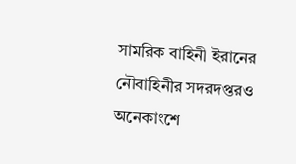সামরিক বাহিনী ইরানের নৌবাহিনীর সদরদপ্তরও অনেকাংশে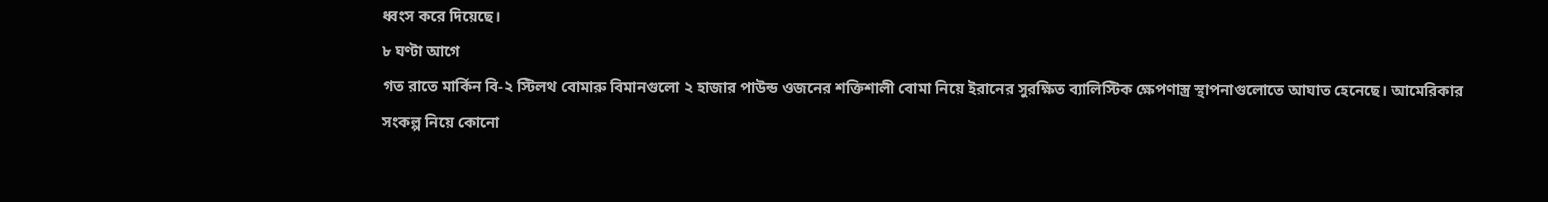ধ্বংস করে দিয়েছে।
৮ ঘণ্টা আগে
গত রাতে মার্কিন বি-২ স্টিলথ বোমারু বিমানগুলো ২ হাজার পাউন্ড ওজনের শক্তিশালী বোমা নিয়ে ইরানের সুরক্ষিত ব্যালিস্টিক ক্ষেপণাস্ত্র স্থাপনাগুলোতে আঘাত হেনেছে। আমেরিকার সংকল্প নিয়ে কোনো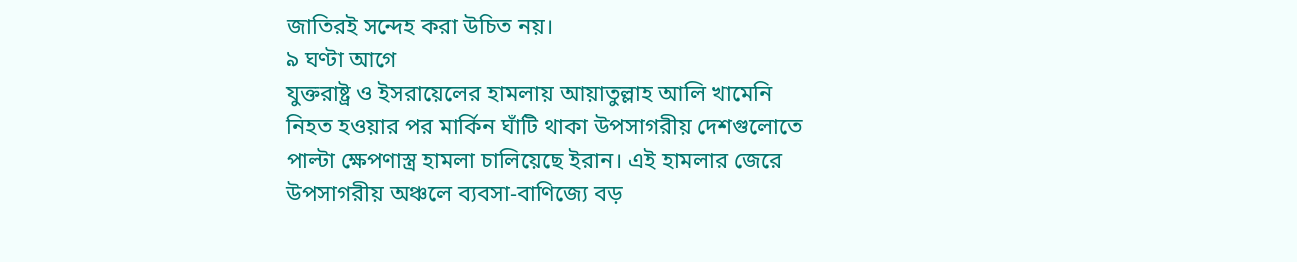জাতিরই সন্দেহ করা উচিত নয়।
৯ ঘণ্টা আগে
যুক্তরাষ্ট্র ও ইসরায়েলের হামলায় আয়াতুল্লাহ আলি খামেনি নিহত হওয়ার পর মার্কিন ঘাঁটি থাকা উপসাগরীয় দেশগুলোতে পাল্টা ক্ষেপণাস্ত্র হামলা চালিয়েছে ইরান। এই হামলার জেরে উপসাগরীয় অঞ্চলে ব্যবসা-বাণিজ্যে বড়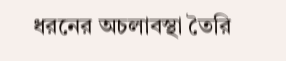ধরনের অচলাবস্থা তৈরি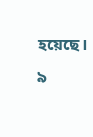হয়েছে।
৯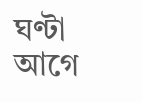ঘণ্টা আগে